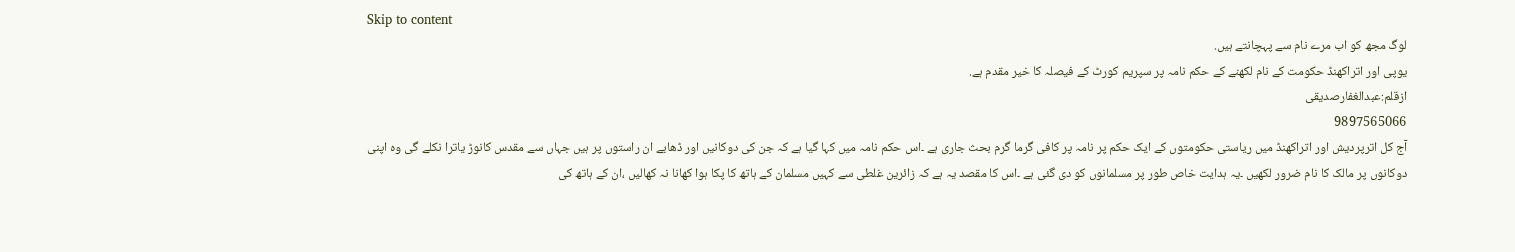Skip to content
لوگ مجھ کو اب مرے نام سے پہچانتے ہیں.
یوپی اور اتراکھنڈ حکومت کے نام لکھنے کے حکم نامہ پر سپریم کورٹ کے فیصلہ کا خیر مقدم ہے.
ازقلم:عبدالغفارصدیقی
9897565066
آج کل اترپردیش اور اتراکھنڈ میں ریاستی حکومتوں کے ایک حکم پر نامہ پر کافی گرما گرم بحث جاری ہے ۔اس حکم نامہ میں کہا گیا ہے کہ جن کی دوکانیں اور ڈھابے ان راستوں پر ہیں جہاں سے مقدس کانوڑ یاترا نکلے گی وہ اپنی دوکانوں پر مالک کا نام ضرور لکھیں ۔یہ ہدایت خاص طور پر مسلمانوں کو دی گئی ہے ۔اس کا مقصد یہ ہے کہ زائرین غلطی سے کہیں مسلمان کے ہاتھ کا پکا ہوا کھانا نہ کھالیں ،ان کے ہاتھ کی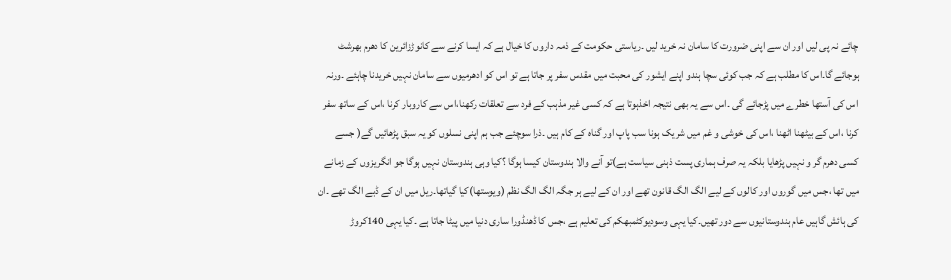چائے نہ پی لیں اور ان سے اپنی ضرورت کا سامان نہ خرید لیں ۔ریاستی حکومت کے ذمہ داروں کا خیال ہے کہ ایسا کرنے سے کانوڑزائرین کا دھرم بھرشٹ ہوجائے گا۔اس کا مطلب ہے کہ جب کوئی سچا ہندو اپنے ایشور کی محبت میں مقدس سفر پر جاتا ہے تو اس کو ادھرمیوں سے سامان نہیں خریدنا چاہئے ۔ورنہ اس کی آستھا خطرے میں پڑجائے گی ۔اس سے یہ بھی نتیجہ اخذہوتا ہے کہ کسی غیر مذہب کے فرد سے تعلقات رکھنا،اس سے کاروبار کرنا ،اس کے ساتھ سفر کرنا ،اس کے بیٹھنا اٹھنا ،اس کی خوشی و غم میں شریک ہونا سب پاپ اور گناہ کے کام ہیں ۔ذرا سوچئے جب ہم اپنی نسلوں کو یہ سبق پڑھائیں گے( جسے کسی دھرم گر و نہیں پڑھایا بلکہ یہ صرف ہماری پست ذہنی سیاست ہے)تو آنے والا ہندوستان کیسا ہوگا ؟کیا وہی ہندوستان نہیں ہوگا جو انگریزوں کے زمانے میں تھا ،جس میں گوروں اور کالوں کے لیے الگ الگ قانون تھے اور ان کے لیے ہر جگہ الگ الگ نظم (ویوستھا)کیا گیاتھا۔ریل میں ان کے ڈبے الگ تھے ۔ان کی ہائش گاہیں عام ہندوستانیوں سے دور تھیں۔کیا یہی وسودیوکٹمبھکم کی تعلیم ہے ،جس کا ڈھنڈورا ساری دنیا میں پیٹا جاتا ہے ۔کیا یہی 140کروڑ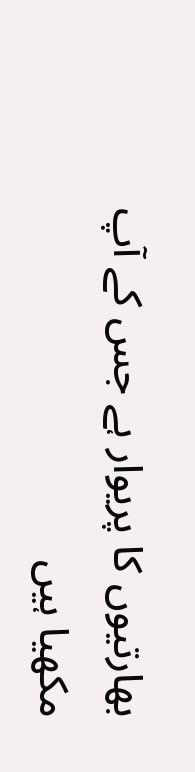بھارتیوں کا پریوار ہے جس کے آپ مکھیا ہیں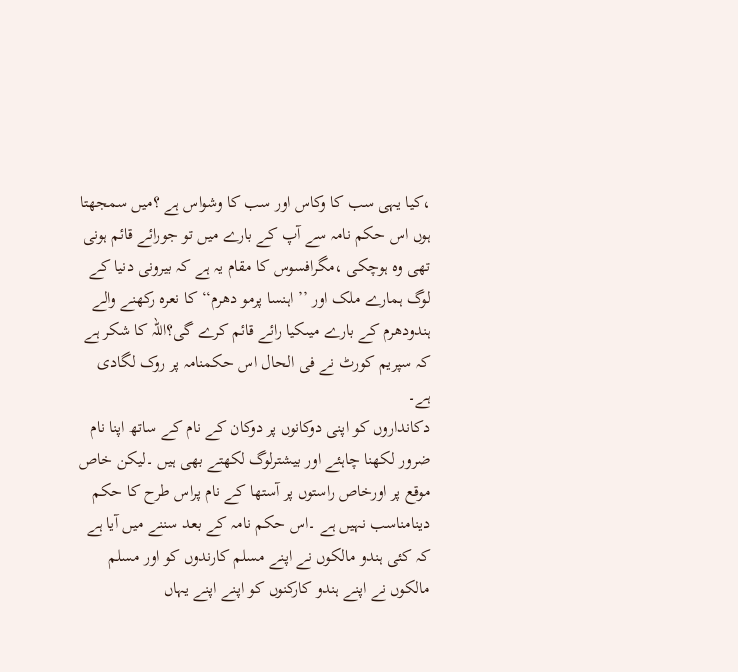،کیا یہی سب کا وکاس اور سب کا وشواس ہے ؟میں سمجھتا ہوں اس حکم نامہ سے آپ کے بارے میں تو جورائے قائم ہونی تھی وہ ہوچکی ،مگرافسوس کا مقام یہ ہے کہ بیرونی دنیا کے لوگ ہمارے ملک اور ’’ اہنسا پرمو دھرم‘‘ کا نعرہ رکھنے والے ہندودھرم کے بارے میںکیا رائے قائم کرے گی؟اللہ کا شکر ہے کہ سپریم کورٹ نے فی الحال اس حکمنامہ پر روک لگادی ہے۔
دکانداروں کو اپنی دوکانوں پر دوکان کے نام کے ساتھ اپنا نام ضرور لکھنا چاہئے اور بیشترلوگ لکھتے بھی ہیں ۔لیکن خاص موقع پر اورخاص راستوں پر آستھا کے نام پراس طرح کا حکم دینامناسب نہیں ہے ۔اس حکم نامہ کے بعد سننے میں آیا ہے کہ کئی ہندو مالکوں نے اپنے مسلم کارندوں کو اور مسلم مالکوں نے اپنے ہندو کارکنوں کو اپنے اپنے یہاں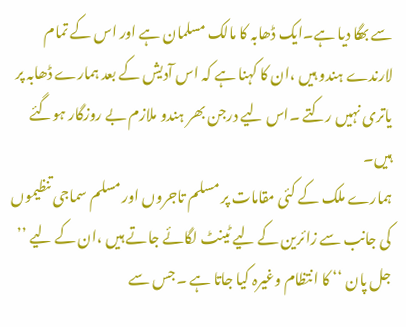سے بھگا دیا ہے۔ایک ڈھابہ کا مالک مسلمان ہے اور اس کے تمام لارندے ہندو ہیں ،ان کا کہنا ہے کہ اس آدیش کے بعد ہمارے ڈھابہ پر یاتری نہیں رکتے ۔اس لیے درجن بھر ہندو ملازم بے روزگار ہوگئے ہیں۔
ہمارے ملک کے کئی مقامات پر مسلم تاجروں اور مسلم سماجی تنظیموں کی جانب سے زائرین کے لیے ٹینٹ لگائے جاتے ہیں ،ان کے لیے ’’ جل پان ‘‘ کا انتظام وغیرہ کیا جاتا ہے ۔جس سے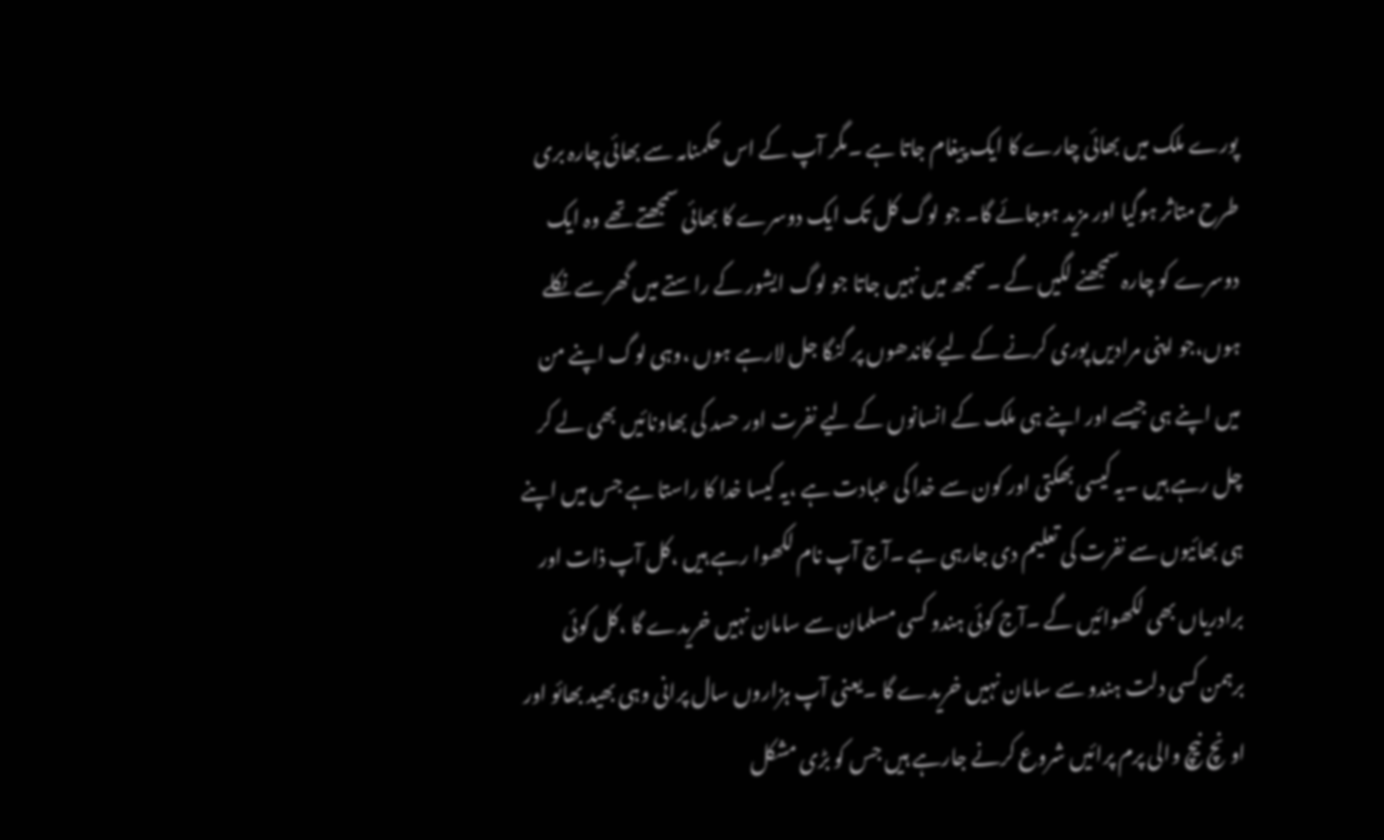پورے ملک میں بھائی چارے کا ایک پیغام جاتا ہے ۔مگر آپ کے اس حکمنامہ سے بھائی چارہ بری طرح متاثر ہوگیا اور مزید ہوجائے گا۔ جو لوگ کل تک ایک دوسرے کا بھائی سمجھتے تھے وہ ایک دوسرے کو چارہ سمجھنے لگیں گے ۔سمجھ میں نہیں جاتا جو لوگ ایشور کے راستے میں گھر سے نکلے ہوں،جو اپنی مرادیں پوری کرنے کے لیے کاندھوں پر گنگا جل لارہے ہوں ،وہی لوگ اپنے من میں اپنے ہی جیسے اور اپنے ہی ملک کے انسانوں کے لیے نفرت اور حسد کی بھاونائیں بھی لے کر چل رہے ہیں ۔یہ کیسی بھکتی اور کون سے خدا کی عبادت ہے ،یہ کیسا خدا کا راستا ہے جس میں اپنے ہی بھائیوں سے نفرت کی تعلیم دی جارہی ہے ۔آج آپ نام لکھوا رہے ہیں ،کل آپ ذات اور برادریاں بھی لکھوائیں گے ۔آج کوئی ہندو کسی مسلمان سے سامان نہیں خریدے گا ،کل کوئی برہمن کسی دلت ہندو سے سامان نہیں خریدے گا ۔یعنی آپ ہزاروں سال پرانی وہی بھید بھائو اور اونچ نیچ والی پرم پرائیں شروع کرنے جارہے ہیں جس کو بڑی مشکل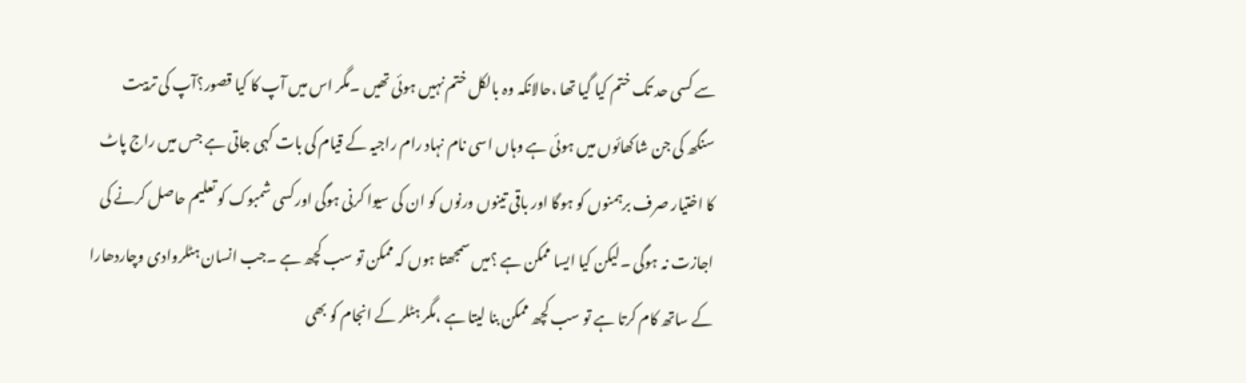سے کسی حد تک ختم کیا گیا تھا ،حالانکہ وہ بالکل ختم نہیں ہوئی تھیں ۔مگر اس میں آپ کا کیا قصور؟آپ کی تربیت سنگھ کی جن شاکھائوں میں ہوئی ہے وہاں اسی نام نہاد رام راجیہ کے قیام کی بات کہی جاتی ہے جس میں راج پاٹ کا اختیار صرف برہمنوں کو ہوگا اور باقی تینوں ورنوں کو ان کی سیوا کرنی ہوگی اورکسی شمبوک کو تعلیم حاصل کرنے کی اجازت نہ ہوگی ۔لیکن کیا ایسا ممکن ہے ؟میں سمجھتا ہوں کہ ممکن تو سب کچھ ہے ۔جب انسان ہٹلروادی وچاردھارا کے ساتھ کام کرتا ہے تو سب کچھ ممکن بنا لیتا ہے ،مگر ہٹلر کے انجام کو بھی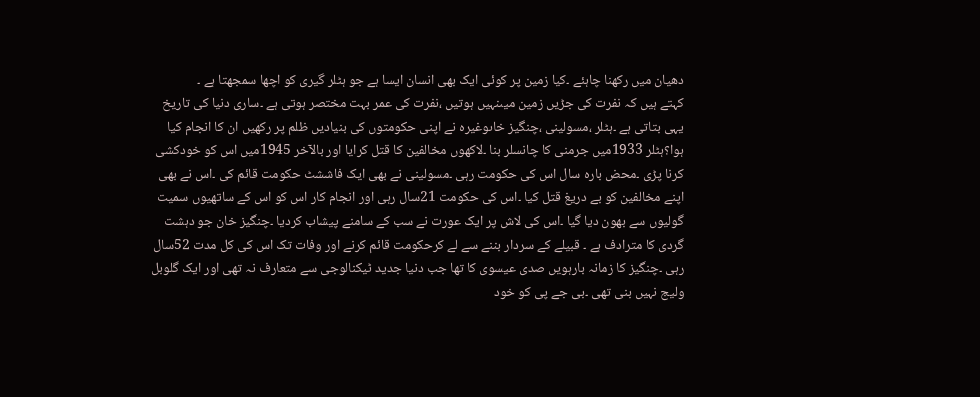دھیان میں رکھنا چاہئے ۔کیا زمین پر کوئی ایک بھی انسان ایسا ہے جو ہٹلر گیری کو اچھا سمجھتا ہے ۔
کہتے ہیں کہ نفرت کی جڑیں زمین میںنہیں ہوتیں ،نفرت کی عمر بہت مختصر ہوتی ہے ۔ساری دنیا کی تاریخ یہی بتاتی ہے ۔ہٹلر ،مسولینی ،چنگیز خاںوغیرہ نے اپنی حکومتوں کی بنیادیں ظلم پر رکھیں ان کا انجام کیا ہوا؟ہٹلر 1933میں جرمنی کا چانسلر بنا ۔لاکھوں مخالفین کا قتل کرایا اور بالآخر 1945میں اس کو خودکشی کرنا پڑی ۔محض بارہ سال اس کی حکومت رہی ۔مسولینی نے بھی ایک فاششٹ حکومت قائم کی ۔اس نے بھی اپنے مخالفین کو بے دریغ قتل کیا ۔اس کی حکومت 21سال رہی اور انجام کار اس کو اس کے ساتھیوں سمیت گولیوں سے بھون دیا گیا ۔اس کی لاش پر ایک عورت نے سب کے سامنے پیشاب کردیا ۔چنگیز خان جو دہشت گردی کا مترادف ہے ۔ قبیلے کے سردار بننے سے لے کرحکومت قائم کرنے اور وفات تک اس کی کل مدت 52سال رہی ۔چنگیز کا زمانہ بارہویں صدی عیسوی کا تھا جب دنیا جدید ٹیکنالوجی سے متعارف نہ تھی اور ایک گلوبل ولیج نہیں بنی تھی ۔بی جے پی کو خود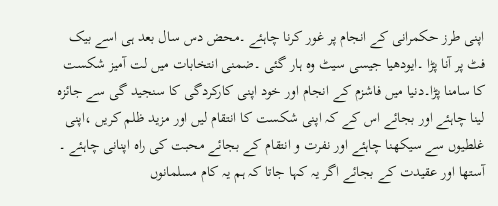اپنی طرز حکمرانی کے انجام پر غور کرنا چاہئے ۔محض دس سال بعد ہی اسے بیک فٹ پر آنا پڑا ۔ایودھیا جیسی سیٹ وہ ہار گئی ۔ضمنی انتخابات میں لت آمیز شکست کا سامنا پڑا۔دنیا میں فاشزم کے انجام اور خود اپنی کارکردگی کا سنجید گی سے جائزہ لینا چاہئے اور بجائے اس کے کہ اپنی شکست کا انتقام لیں اور مزید ظلم کریں ،اپنی غلطیوں سے سیکھنا چاہئے اور نفرت و انتقام کے بجائے محبت کی راہ اپنانی چاہئے ۔
آستھا اور عقیدت کے بجائے اگر یہ کہا جاتا کہ ہم یہ کام مسلمانوں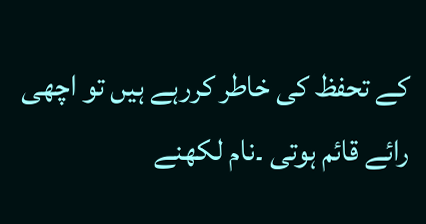کے تحفظ کی خاطر کررہے ہیں تو اچھی رائے قائم ہوتی ۔نام لکھنے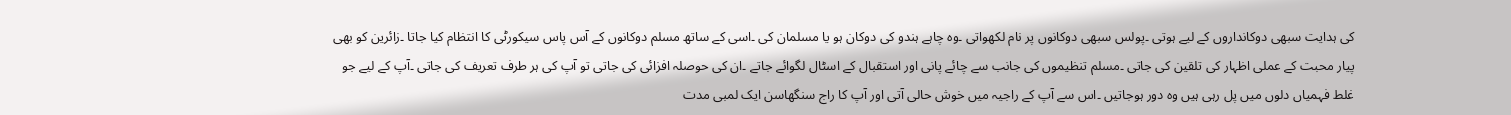کی ہدایت سبھی دوکانداروں کے لیے ہوتی ۔پولس سبھی دوکانوں پر نام لکھواتی ۔وہ چاہے ہندو کی دوکان ہو یا مسلمان کی ۔اسی کے ساتھ مسلم دوکانوں کے آس پاس سیکورٹی کا انتظام کیا جاتا ۔زائرین کو بھی پیار محبت کے عملی اظہار کی تلقین کی جاتی ۔مسلم تنظیموں کی جانب سے چائے پانی اور استقبال کے اسٹال لگوائے جاتے ۔ان کی حوصلہ افزائی کی جاتی تو آپ کی ہر طرف تعریف کی جاتی ۔آپ کے لیے جو غلط فہمیاں دلوں میں پل رہی ہیں وہ دور ہوجاتیں ۔اس سے آپ کے راجیہ میں خوش حالی آتی اور آپ کا راج سنگھاسن ایک لمبی مدت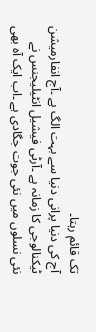تک قائم رہتا۔
آج کی دنیا پرانی دنیا سے بہت الگ ہے ۔آج انفارمیشن ٹیکنالوجی کا زمانہ ہے ۔آرٹی فیشیل انٹیلیجنس نے نئی نسلوں میں نئی جوت جگادی ہے ۔اب ایک آہ بھی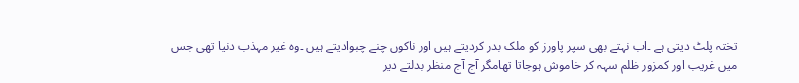تختہ پلٹ دیتی ہے ۔اب نہتے بھی سپر پاورز کو ملک بدر کردیتے ہیں اور ناکوں چنے چبوادیتے ہیں ۔وہ غیر مہذب دنیا تھی جس میں غریب اور کمزور ظلم سہہ کر خاموش ہوجاتا تھامگر آج آج منظر بدلتے دیر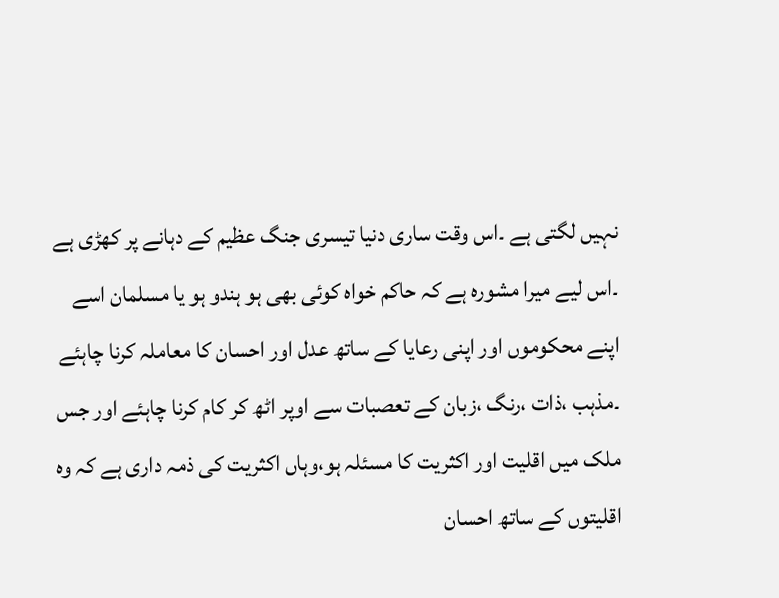نہیں لگتی ہے ۔اس وقت ساری دنیا تیسری جنگ عظیم کے دہانے پر کھڑی ہے ۔اس لیے میرا مشورہ ہے کہ حاکم خواہ کوئی بھی ہو ہندو ہو یا مسلمان اسے اپنے محکوموں اور اپنی رعایا کے ساتھ عدل اور احسان کا معاملہ کرنا چاہئے ۔مذہب ،ذات ،رنگ ،زبان کے تعصبات سے اوپر اٹھ کر کام کرنا چاہئے اور جس ملک میں اقلیت اور اکثریت کا مسئلہ ہو،وہاں اکثریت کی ذمہ داری ہے کہ وہ اقلیتوں کے ساتھ احسان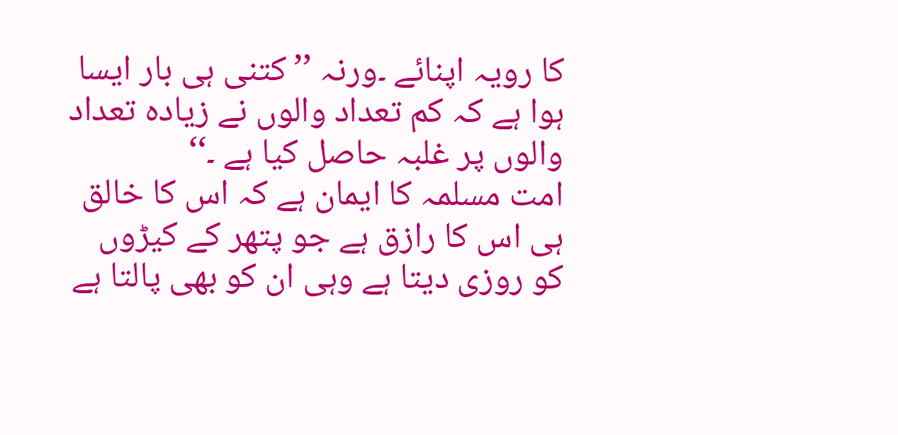کا رویہ اپنائے ۔ورنہ ’’ کتنی ہی بار ایسا ہوا ہے کہ کم تعداد والوں نے زیادہ تعداد والوں پر غلبہ حاصل کیا ہے ۔‘‘
امت مسلمہ کا ایمان ہے کہ اس کا خالق ہی اس کا رازق ہے جو پتھر کے کیڑوں کو روزی دیتا ہے وہی ان کو بھی پالتا ہے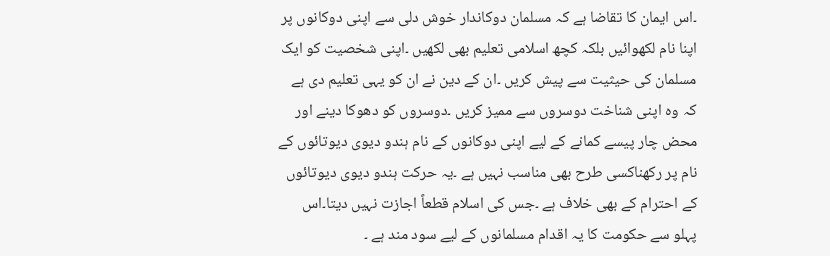۔اس ایمان کا تقاضا ہے کہ مسلمان دوکاندار خوش دلی سے اپنی دوکانوں پر اپنا نام لکھوائیں بلکہ کچھ اسلامی تعلیم بھی لکھیں ۔اپنی شخصیت کو ایک مسلمان کی حیثیت سے پیش کریں ۔ان کے دین نے ان کو یہی تعلیم دی ہے کہ وہ اپنی شناخت دوسروں سے ممیز کریں ۔دوسروں کو دھوکا دینے اور محض چار پیسے کمانے کے لیے اپنی دوکانوں کے نام ہندو دیوی دیوتائوں کے نام پر رکھناکسی طرح بھی مناسب نہیں ہے ۔یہ حرکت ہندو دیوی دیوتائوں کے احترام کے بھی خلاف ہے ۔جس کی اسلام قطعاً اجازت نہیں دیتا۔اس پہلو سے حکومت کا یہ اقدام مسلمانوں کے لیے سود مند ہے ۔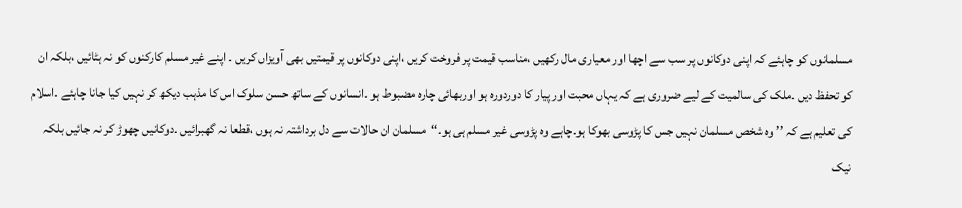مسلمانوں کو چاہئے کہ اپنی دوکانوں پر سب سے اچھا اور معیاری مال رکھیں ،مناسب قیمت پر فروخت کریں ،اپنی دوکانوں پر قیمتیں بھی آویزاں کریں ۔ اپنے غیر مسلم کارکنوں کو نہ ہٹائیں ،بلکہ ان کو تحفظ دیں ۔ملک کی سالمیت کے لیے ضروری ہے کہ یہاں محبت اور پیار کا دوردورہ ہو اوربھائی چارہ مضبوط ہو ۔انسانوں کے ساتھ حسن سلوک اس کا مذہب دیکھ کر نہیں کیا جانا چاہئے ۔اسلام کی تعلیم ہے کہ ’’ وہ شخص مسلمان نہیں جس کا پڑوسی بھوکا ہو۔چاہے وہ پڑوسی غیر مسلم ہی ہو۔‘‘مسلمان ان حالات سے دل برداشتہ نہ ہوں ،قطعا نہ گھبرائیں ۔دوکانیں چھوڑ کر نہ جائیں بلکہ نیک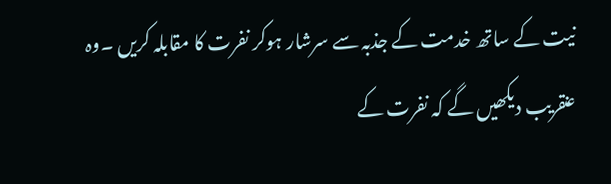نیت کے ساتھ خدمت کے جذبہ سے سرشار ہوکر نفرت کا مقابلہ کریں ۔وہ عنقریب دیکھیں گے کہ نفرت کے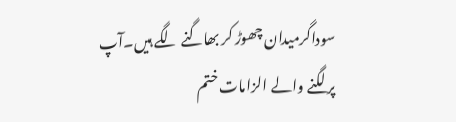سوداگرمیدان چھوڑ کر بھاگنے لگے ہیں۔آپ پر لگنے والے الزامات ختم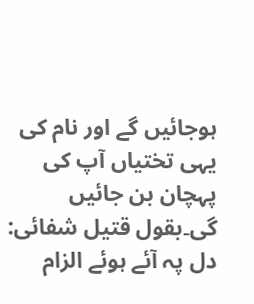ہوجائیں گے اور نام کی یہی تختیاں آپ کی پہچان بن جائیں گی۔بقول قتیل شفائی:
دل پہ آئے ہوئے الزام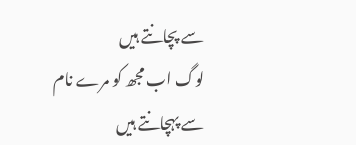سے پچانتے ہیں
لوگ اب مجھ کو مرے نام سے پہچانتے ہیں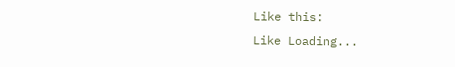Like this:
Like Loading...